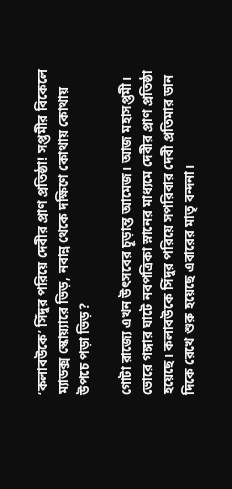‘কলাবউকে’ সিঁদুর পরিয়ে দেবীর প্রাণ প্রতিষ্ঠা! সপ্তমীর বিকেলে ম্যাডক্স স্কোয়্যারে ভিড়, নবান্ন থেকে দক্ষিণে কোথায় কোথায় উপচে পড়া ভিড়?

গোটা রাজ্যে এখন উৎসবের চূড়ান্ত আমেজ। আজ মহাসপ্তমী। ভোরে গঙ্গার ঘাটে নবপত্রিকা স্নানের মাধ্যমে দেবীর প্রাণ প্রতিষ্ঠা হয়েছে। কলাবউকে সিঁদুর পরিয়ে সপরিবার দেবী প্রতিমার ডান দিকে রেখে শুরু হয়েছে এবারের মাতৃ বন্দনা।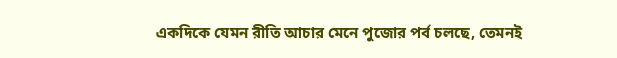একদিকে যেমন রীতি আচার মেনে পুজোর পর্ব চলছে, তেমনই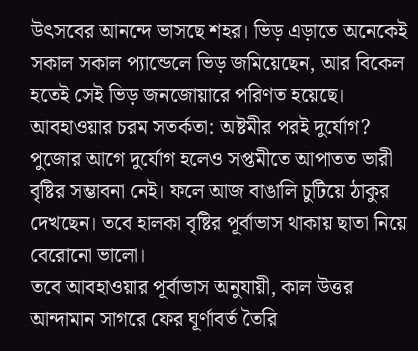উৎসবের আনন্দে ভাসছে শহর। ভিড় এড়াতে অনেকেই সকাল সকাল প্যান্ডেলে ভিড় জমিয়েছেন, আর বিকেল হতেই সেই ভিড় জনজোয়ারে পরিণত হয়েছে।
আবহাওয়ার চরম সতর্কতা: অষ্টমীর পরই দুর্যোগ?
পুজোর আগে দুর্যোগ হলেও সপ্তমীতে আপাতত ভারী বৃষ্টির সম্ভাবনা নেই। ফলে আজ বাঙালি চুটিয়ে ঠাকুর দেখছেন। তবে হালকা বৃষ্টির পূর্বাভাস থাকায় ছাতা নিয়ে বেরোনো ভালো।
তবে আবহাওয়ার পূর্বাভাস অনুযায়ী, কাল উত্তর আন্দামান সাগরে ফের ঘূর্ণাবর্ত তৈরি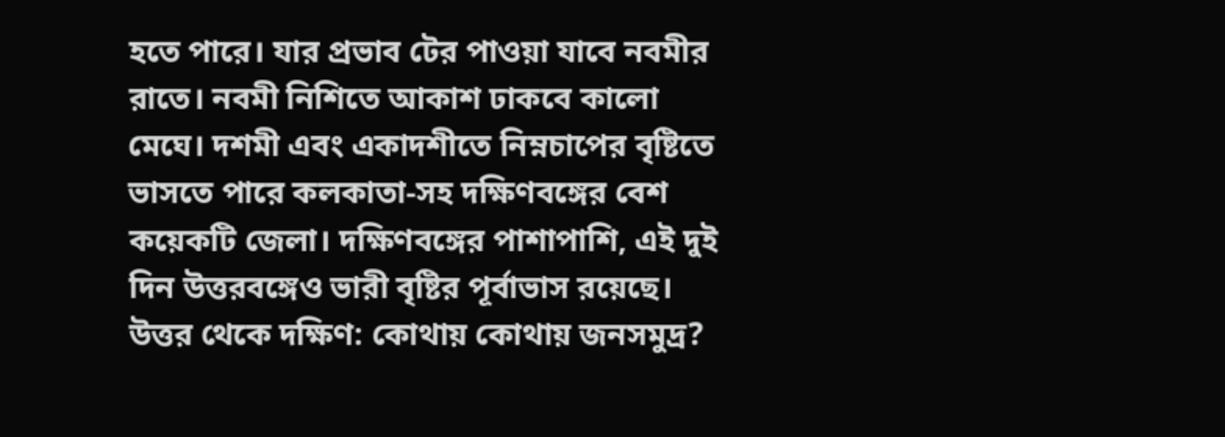হতে পারে। যার প্রভাব টের পাওয়া যাবে নবমীর রাতে। নবমী নিশিতে আকাশ ঢাকবে কালো মেঘে। দশমী এবং একাদশীতে নিম্নচাপের বৃষ্টিতে ভাসতে পারে কলকাতা-সহ দক্ষিণবঙ্গের বেশ কয়েকটি জেলা। দক্ষিণবঙ্গের পাশাপাশি, এই দুই দিন উত্তরবঙ্গেও ভারী বৃষ্টির পূর্বাভাস রয়েছে।
উত্তর থেকে দক্ষিণ: কোথায় কোথায় জনসমুদ্র?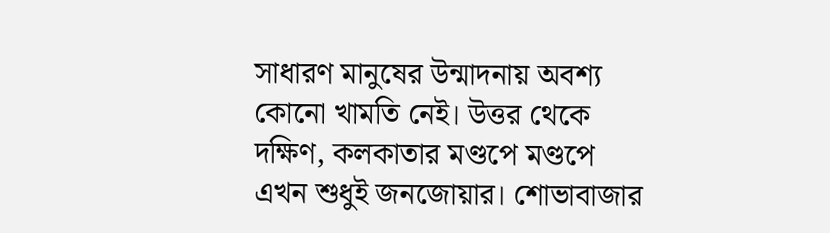সাধারণ মানুষের উন্মাদনায় অবশ্য কোনো খামতি নেই। উত্তর থেকে দক্ষিণ, কলকাতার মণ্ডপে মণ্ডপে এখন শুধুই জনজোয়ার। শোভাবাজার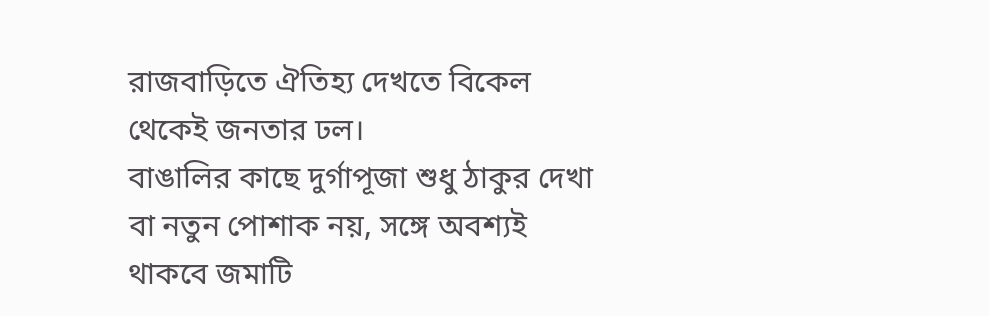রাজবাড়িতে ঐতিহ্য দেখতে বিকেল থেকেই জনতার ঢল।
বাঙালির কাছে দুর্গাপূজা শুধু ঠাকুর দেখা বা নতুন পোশাক নয়, সঙ্গে অবশ্যই থাকবে জমাটি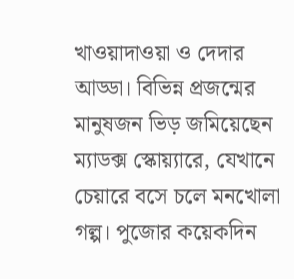খাওয়াদাওয়া ও দেদার আড্ডা। বিভিন্ন প্রজন্মের মানুষজন ভিড় জমিয়েছেন ম্যাডক্স স্কোয়্যারে, যেখানে চেয়ারে বসে চলে মনখোলা গল্প। পুজোর কয়েকদিন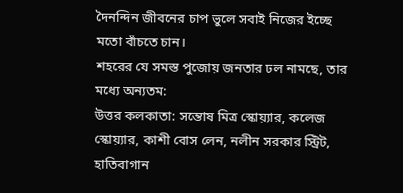দৈনন্দিন জীবনের চাপ ভুলে সবাই নিজের ইচ্ছে মতো বাঁচতে চান।
শহরের যে সমস্ত পুজোয় জনতার ঢল নামছে, তার মধ্যে অন্যতম:
উত্তর কলকাতা: সন্তোষ মিত্র স্কোয়্যার, কলেজ স্কোয়্যার, কাশী বোস লেন, নলীন সরকার স্ট্রিট, হাতিবাগান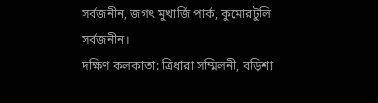সর্বজনীন, জগৎ মুখার্জি পার্ক, কুমোরটুলি সর্বজনীন।
দক্ষিণ কলকাতা: ত্রিধারা সম্মিলনী, বড়িশা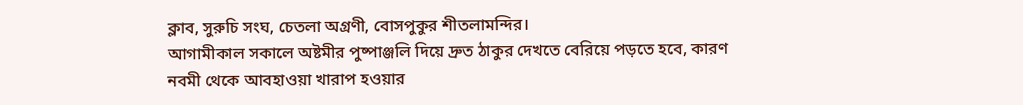ক্লাব, সুরুচি সংঘ, চেতলা অগ্রণী, বোসপুকুর শীতলামন্দির।
আগামীকাল সকালে অষ্টমীর পুষ্পাঞ্জলি দিয়ে দ্রুত ঠাকুর দেখতে বেরিয়ে পড়তে হবে, কারণ নবমী থেকে আবহাওয়া খারাপ হওয়ার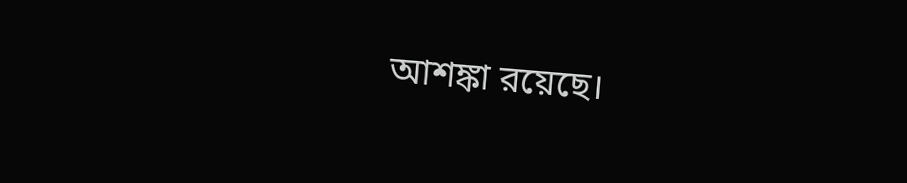আশঙ্কা রয়েছে।